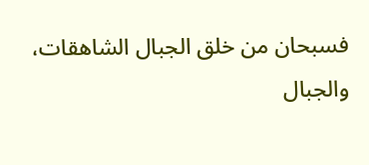فسبحان من خلق الجبال الشاهقات، والجبال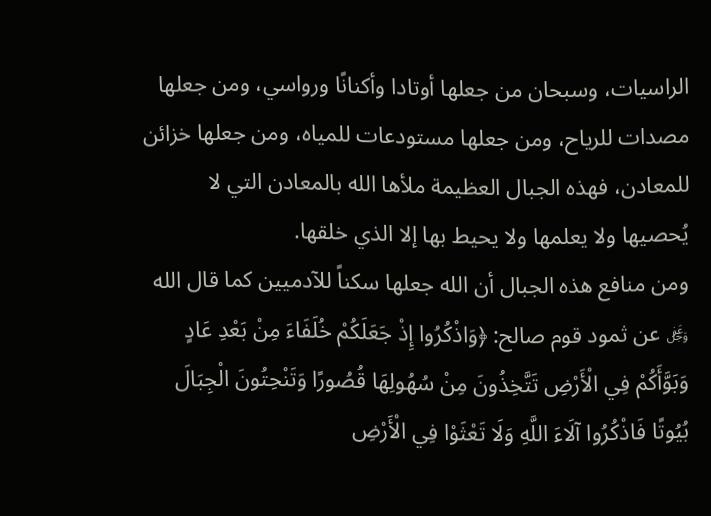الراسيات، وسبحان من جعلها أوتادا وأكنانًا ورواسي، ومن جعلها مصدات للرياح، ومن جعلها مستودعات للمياه، ومن جعلها خزائن للمعادن، فهذه الجبال العظيمة ملأها الله بالمعادن التي لا يُحصيها ولا يعلمها ولا يحيط بها إلا الذي خلقها.
ومن منافع هذه الجبال أن الله جعلها سكناً للآدميين كما قال الله ﷿ عن ثمود قوم صالح: ﴿وَاذْكُرُوا إِذْ جَعَلَكُمْ خُلَفَاءَ مِنْ بَعْدِ عَادٍ وَبَوَّأَكُمْ فِي الْأَرْضِ تَتَّخِذُونَ مِنْ سُهُولِهَا قُصُورًا وَتَنْحِتُونَ الْجِبَالَ بُيُوتًا فَاذْكُرُوا آلَاءَ اللَّهِ وَلَا تَعْثَوْا فِي الْأَرْضِ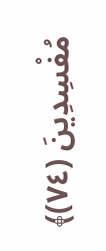مُفْسِدِينَ (٧٤)﴾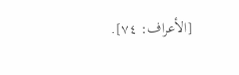[الأعراف: ٧٤].